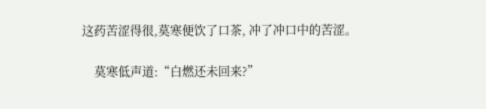这药苦涩得很,莫寒便饮了口茶, 冲了冲口中的苦涩。

    莫寒低声道:“白燃还未回来?”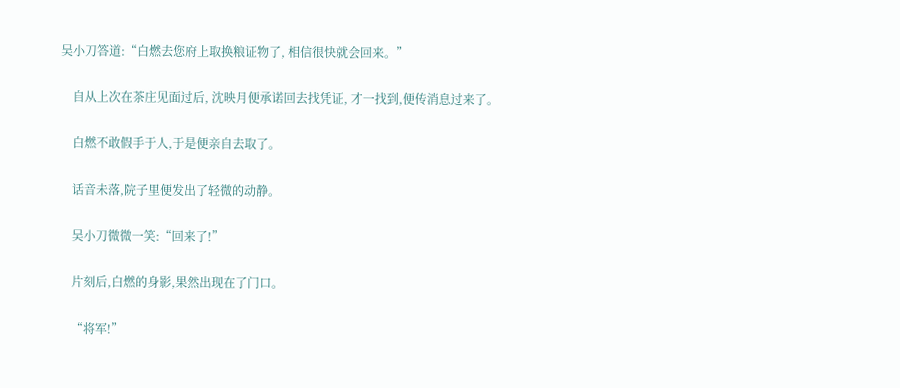吴小刀答道:“白燃去您府上取换粮证物了, 相信很快就会回来。”

    自从上次在茶庄见面过后, 沈映月便承诺回去找凭证, 才一找到,便传消息过来了。

    白燃不敢假手于人,于是便亲自去取了。

    话音未落,院子里便发出了轻微的动静。

    吴小刀微微一笑:“回来了!”

    片刻后,白燃的身影,果然出现在了门口。

    “将军!”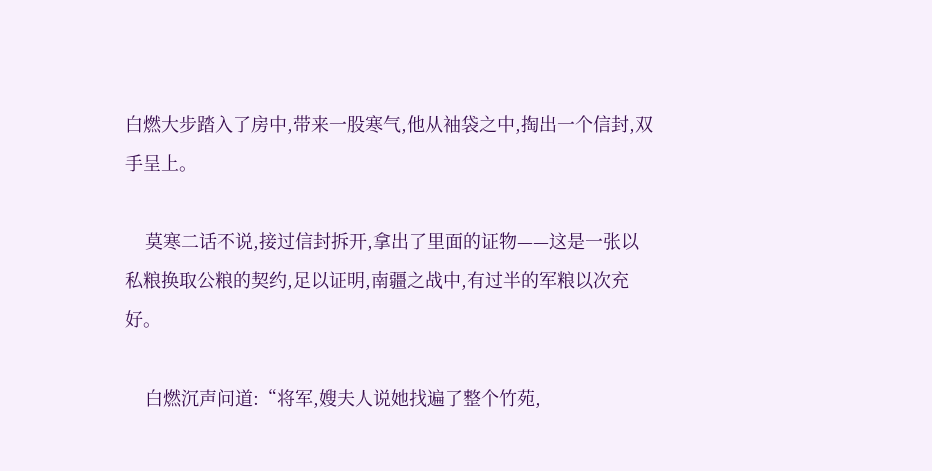白燃大步踏入了房中,带来一股寒气,他从袖袋之中,掏出一个信封,双手呈上。

    莫寒二话不说,接过信封拆开,拿出了里面的证物——这是一张以私粮换取公粮的契约,足以证明,南疆之战中,有过半的军粮以次充好。

    白燃沉声问道:“将军,嫂夫人说她找遍了整个竹苑,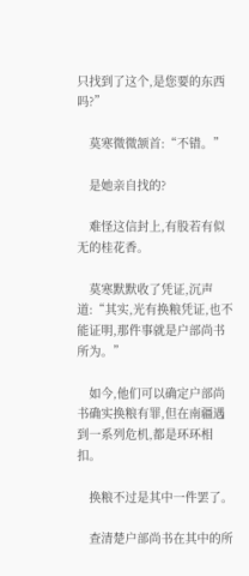只找到了这个,是您要的东西吗?”

    莫寒微微颔首:“不错。”

    是她亲自找的?

    难怪这信封上,有股若有似无的桂花香。

    莫寒默默收了凭证,沉声道:“其实,光有换粮凭证,也不能证明,那件事就是户部尚书所为。”

    如今,他们可以确定户部尚书确实换粮有罪,但在南疆遇到一系列危机,都是环环相扣。

    换粮不过是其中一件罢了。

    查清楚户部尚书在其中的所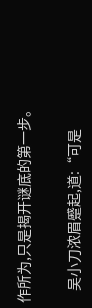作所为,只是揭开谜底的第一步。

    吴小刀浓眉蹙起,道:“可是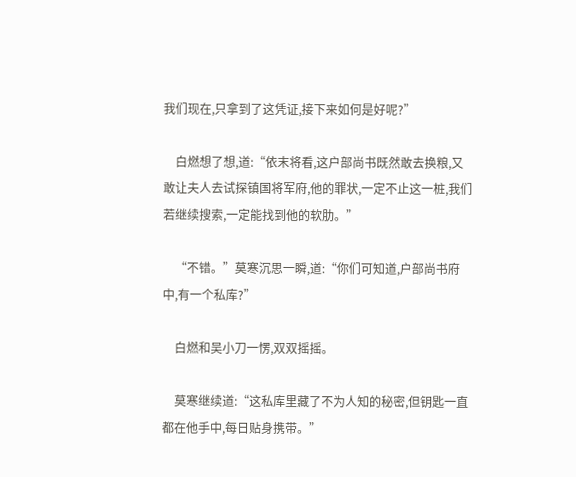我们现在,只拿到了这凭证,接下来如何是好呢?”

    白燃想了想,道:“依末将看,这户部尚书既然敢去换粮,又敢让夫人去试探镇国将军府,他的罪状,一定不止这一桩,我们若继续搜索,一定能找到他的软肋。”

    “不错。”莫寒沉思一瞬,道:“你们可知道,户部尚书府中,有一个私库?”

    白燃和吴小刀一愣,双双摇摇。

    莫寒继续道:“这私库里藏了不为人知的秘密,但钥匙一直都在他手中,每日贴身携带。”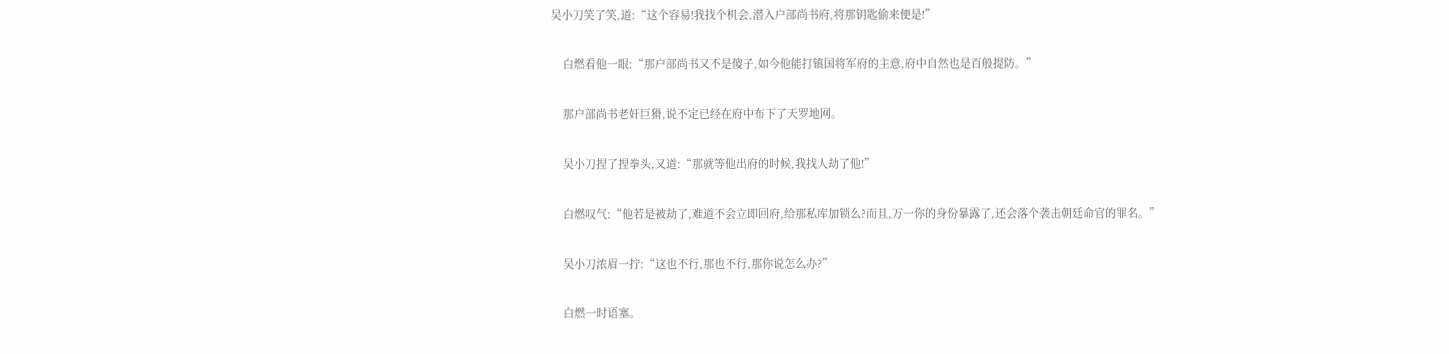吴小刀笑了笑,道:“这个容易!我找个机会,潜入户部尚书府,将那钥匙偷来便是!”

    白燃看他一眼:“那户部尚书又不是傻子,如今他能打镇国将军府的主意,府中自然也是百般提防。”

    那户部尚书老奸巨猾,说不定已经在府中布下了天罗地网。

    吴小刀捏了捏拳头,又道:“那就等他出府的时候,我找人劫了他!”

    白燃叹气:“他若是被劫了,难道不会立即回府,给那私库加锁么?而且,万一你的身份暴露了,还会落个袭击朝廷命官的罪名。”

    吴小刀浓眉一拧:“这也不行,那也不行,那你说怎么办?”

    白燃一时语塞。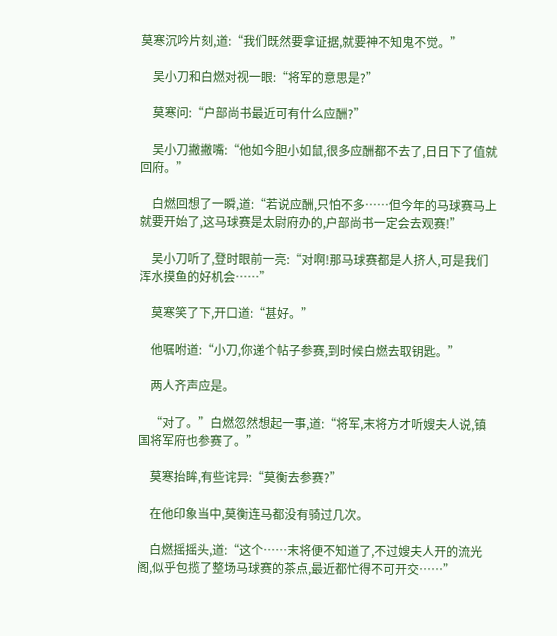莫寒沉吟片刻,道:“我们既然要拿证据,就要神不知鬼不觉。”

    吴小刀和白燃对视一眼:“将军的意思是?”

    莫寒问:“户部尚书最近可有什么应酬?”

    吴小刀撇撇嘴:“他如今胆小如鼠,很多应酬都不去了,日日下了值就回府。”

    白燃回想了一瞬,道:“若说应酬,只怕不多……但今年的马球赛马上就要开始了,这马球赛是太尉府办的,户部尚书一定会去观赛!”

    吴小刀听了,登时眼前一亮:“对啊!那马球赛都是人挤人,可是我们浑水摸鱼的好机会……”

    莫寒笑了下,开口道:“甚好。”

    他嘱咐道:“小刀,你递个帖子参赛,到时候白燃去取钥匙。”

    两人齐声应是。

    “对了。”白燃忽然想起一事,道:“将军,末将方才听嫂夫人说,镇国将军府也参赛了。”

    莫寒抬眸,有些诧异:“莫衡去参赛?”

    在他印象当中,莫衡连马都没有骑过几次。

    白燃摇摇头,道:“这个……末将便不知道了,不过嫂夫人开的流光阁,似乎包揽了整场马球赛的茶点,最近都忙得不可开交……”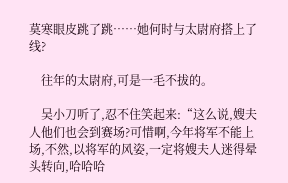莫寒眼皮跳了跳……她何时与太尉府搭上了线?

    往年的太尉府,可是一毛不拔的。

    吴小刀听了,忍不住笑起来:“这么说,嫂夫人他们也会到赛场?可惜啊,今年将军不能上场,不然,以将军的风姿,一定将嫂夫人迷得晕头转向,哈哈哈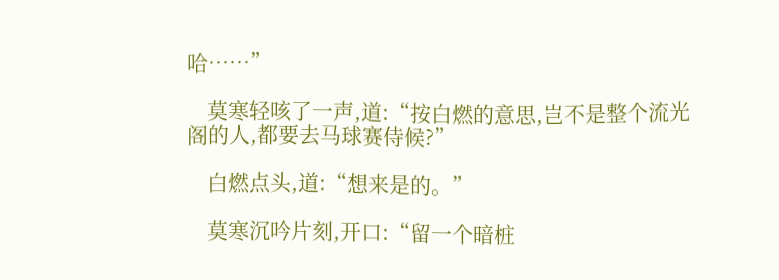哈……”

    莫寒轻咳了一声,道:“按白燃的意思,岂不是整个流光阁的人,都要去马球赛侍候?”

    白燃点头,道:“想来是的。”

    莫寒沉吟片刻,开口:“留一个暗桩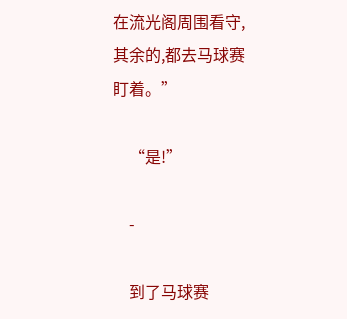在流光阁周围看守,其余的,都去马球赛盯着。”

    “是!”

    -

    到了马球赛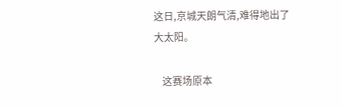这日,京城天朗气清,难得地出了大太阳。

    这赛场原本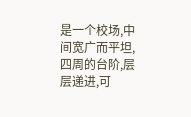是一个校场,中间宽广而平坦,四周的台阶,层层递进,可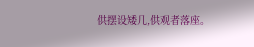供摆设矮几,供观者落座。